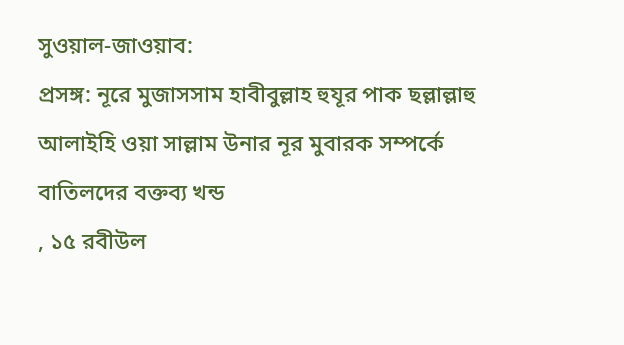সুওয়াল-জাওয়াব:
প্রসঙ্গ: নূরে মুজাসসাম হাবীবুল্লাহ হুযূর পাক ছল্লাল্লাহু আলাইহি ওয়া সাল্লাম উনার নূর মুবারক সম্পর্কে বাতিলদের বক্তব্য খন্ড
, ১৫ রবীউল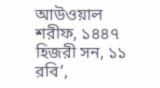আউওয়াল শরীফ, ১৪৪৭ হিজরী সন, ১১ রবি’,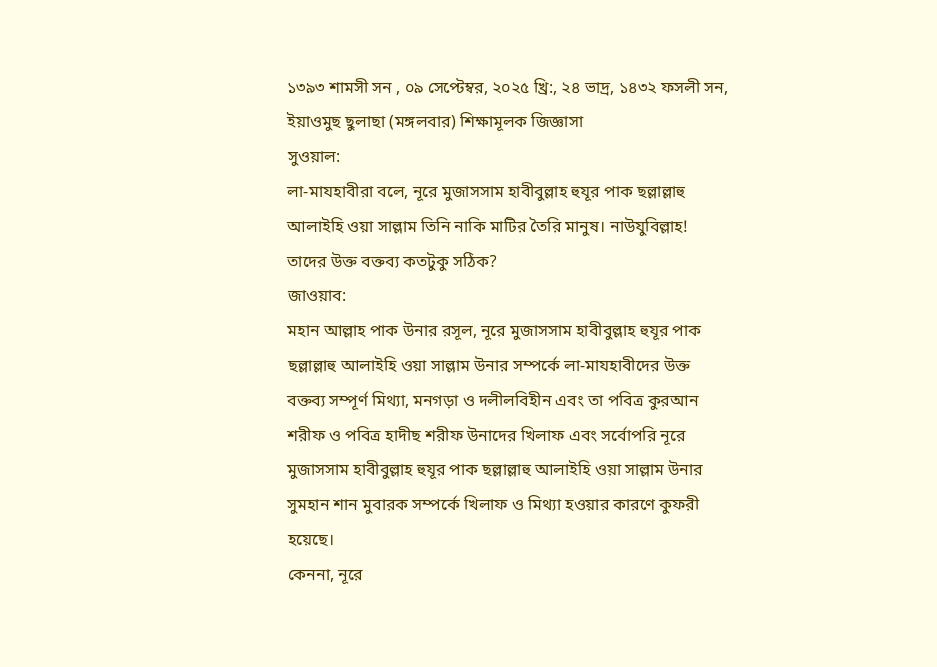১৩৯৩ শামসী সন , ০৯ সেপ্টেম্বর, ২০২৫ খ্রি:, ২৪ ভাদ্র, ১৪৩২ ফসলী সন, ইয়াওমুছ ছুলাছা (মঙ্গলবার) শিক্ষামূলক জিজ্ঞাসা
সুওয়াল:
লা-মাযহাবীরা বলে, নূরে মুজাসসাম হাবীবুল্লাহ হুযূর পাক ছল্লাল্লাহু আলাইহি ওয়া সাল্লাম তিনি নাকি মাটির তৈরি মানুষ। নাউযুবিল্লাহ! তাদের উক্ত বক্তব্য কতটুকু সঠিক?
জাওয়াব:
মহান আল্লাহ পাক উনার রসূল, নূরে মুজাসসাম হাবীবুল্লাহ হুযূর পাক ছল্লাল্লাহু আলাইহি ওয়া সাল্লাম উনার সম্পর্কে লা-মাযহাবীদের উক্ত বক্তব্য সম্পূর্ণ মিথ্যা, মনগড়া ও দলীলবিহীন এবং তা পবিত্র কুরআন শরীফ ও পবিত্র হাদীছ শরীফ উনাদের খিলাফ এবং সর্বোপরি নূরে মুজাসসাম হাবীবুল্লাহ হুযূর পাক ছল্লাল্লাহু আলাইহি ওয়া সাল্লাম উনার সুমহান শান মুবারক সম্পর্কে খিলাফ ও মিথ্যা হওয়ার কারণে কুফরী হয়েছে।
কেননা, নূরে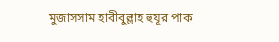মুজাসসাম হাবীবুল্লাহ হুযূর পাক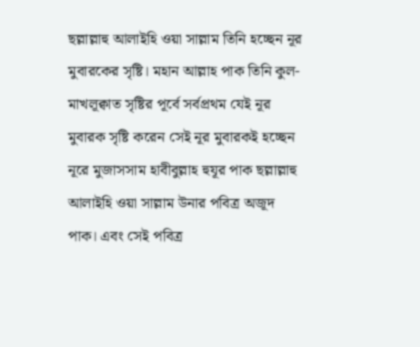ছল্লাল্লাহু আলাইহি ওয়া সাল্লাম তিনি হচ্ছেন নূর মুবারকের সৃষ্টি। মহান আল্লাহ পাক তিনি কুল-মাখলূক্বাত সৃষ্টির পূর্বে সর্বপ্রথম যেই নূর মুবারক সৃষ্টি করেন সেই নূর মুবারকই হচ্ছেন নূরে মুজাসসাম হাবীবুল্লাহ হুযূর পাক ছল্লাল্লাহু আলাইহি ওয়া সাল্লাম উনার পবিত্র অজূদ পাক। এবং সেই পবিত্র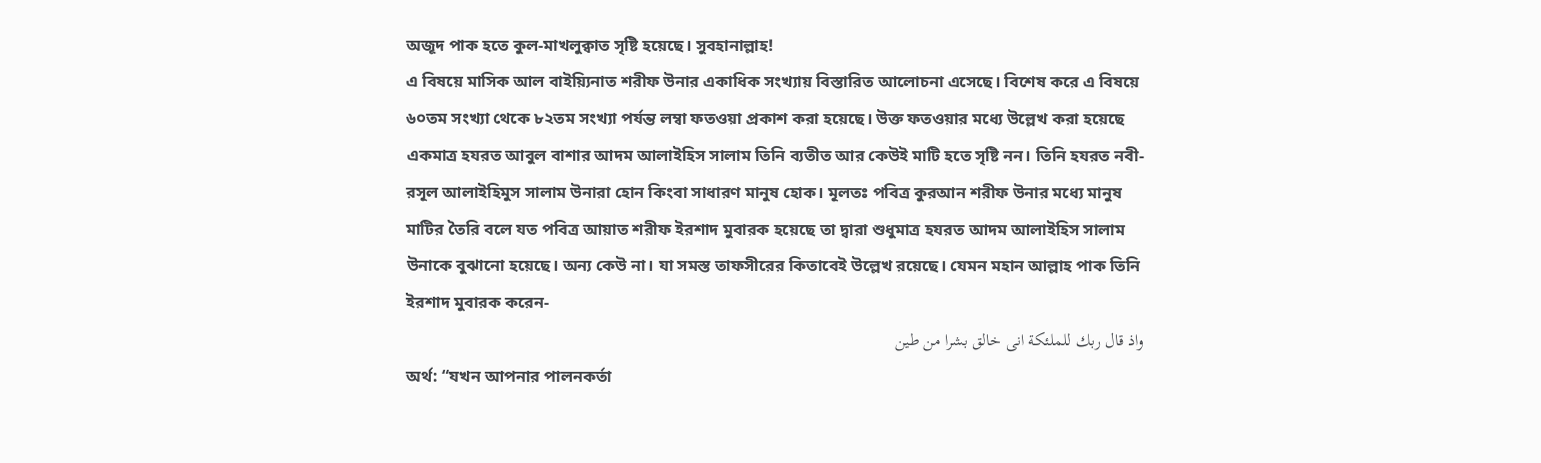অজূদ পাক হতে কুল-মাখলুক্বাত সৃষ্টি হয়েছে। সুবহানাল্লাহ!
এ বিষয়ে মাসিক আল বাইয়্যিনাত শরীফ উনার একাধিক সংখ্যায় বিস্তারিত আলোচনা এসেছে। বিশেষ করে এ বিষয়ে ৬০তম সংখ্যা থেকে ৮২তম সংখ্যা পর্যন্ত লম্বা ফতওয়া প্রকাশ করা হয়েছে। উক্ত ফতওয়ার মধ্যে উল্লেখ করা হয়েছে একমাত্র হযরত আবুল বাশার আদম আলাইহিস সালাম তিনি ব্যতীত আর কেউই মাটি হতে সৃষ্টি নন। তিনি হযরত নবী-রসূল আলাইহিমুস সালাম উনারা হোন কিংবা সাধারণ মানুষ হোক। মূলতঃ পবিত্র কুরআন শরীফ উনার মধ্যে মানুষ মাটির তৈরি বলে যত পবিত্র আয়াত শরীফ ইরশাদ মুবারক হয়েছে তা দ্বারা শুধুমাত্র হযরত আদম আলাইহিস সালাম উনাকে বুঝানো হয়েছে। অন্য কেউ না। যা সমস্ত তাফসীরের কিতাবেই উল্লেখ রয়েছে। যেমন মহান আল্লাহ পাক তিনি ইরশাদ মুবারক করেন-
واذ قال ربك للملئكة انى خالق بشرا من طين
অর্থ: “যখন আপনার পালনকর্তা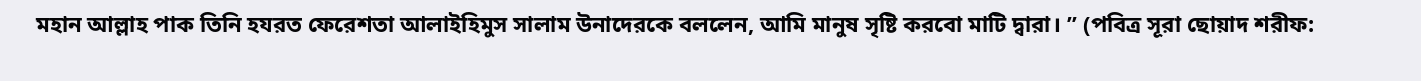মহান আল্লাহ পাক তিনি হযরত ফেরেশতা আলাইহিমুস সালাম উনাদেরকে বললেন, আমি মানুষ সৃষ্টি করবো মাটি দ্বারা। ” (পবিত্র সূরা ছোয়াদ শরীফ: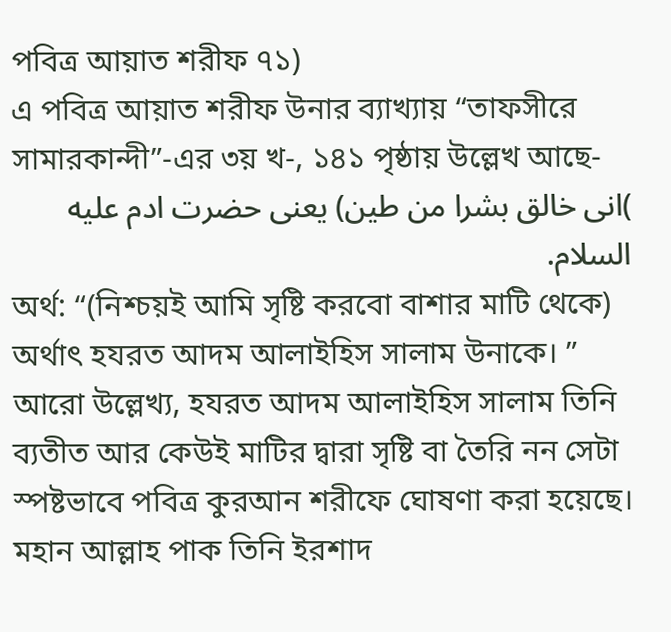পবিত্র আয়াত শরীফ ৭১)
এ পবিত্র আয়াত শরীফ উনার ব্যাখ্যায় “তাফসীরে সামারকান্দী”-এর ৩য় খ-, ১৪১ পৃষ্ঠায় উল্লেখ আছে-
)انى خالق بشرا من طين) يعنى حضرت ادم عليه السلام.
অর্থ: “(নিশ্চয়ই আমি সৃষ্টি করবো বাশার মাটি থেকে) অর্থাৎ হযরত আদম আলাইহিস সালাম উনাকে। ”
আরো উল্লেখ্য, হযরত আদম আলাইহিস সালাম তিনি ব্যতীত আর কেউই মাটির দ্বারা সৃষ্টি বা তৈরি নন সেটা স্পষ্টভাবে পবিত্র কুরআন শরীফে ঘোষণা করা হয়েছে।
মহান আল্লাহ পাক তিনি ইরশাদ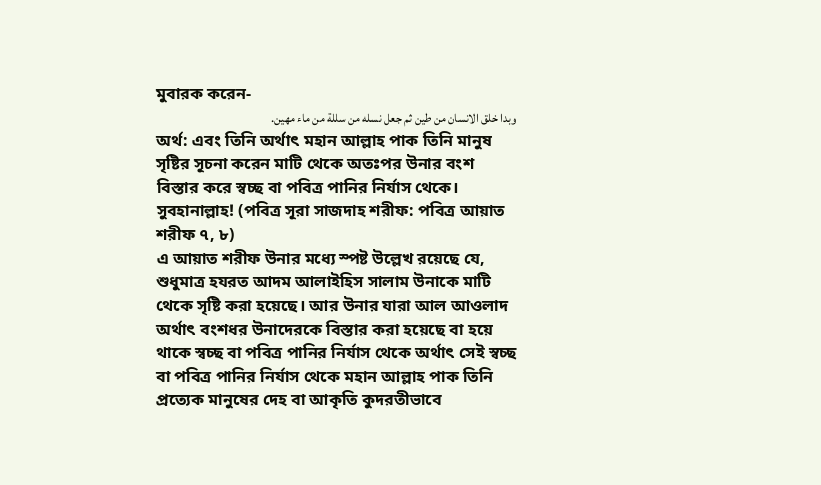মুবারক করেন-
وبدا خلق الانسان من طين ثم جعل نسله من سللة من ماء مهين.
অর্থ: এবং তিনি অর্থাৎ মহান আল্লাহ পাক তিনি মানুষ সৃষ্টির সূচনা করেন মাটি থেকে অতঃপর উনার বংশ বিস্তার করে স্বচ্ছ বা পবিত্র পানির নির্যাস থেকে। সুবহানাল্লাহ! (পবিত্র সূরা সাজদাহ শরীফ: পবিত্র আয়াত শরীফ ৭, ৮)
এ আয়াত শরীফ উনার মধ্যে স্পষ্ট উল্লেখ রয়েছে যে, শুধুমাত্র হযরত আদম আলাইহিস সালাম উনাকে মাটি থেকে সৃষ্টি করা হয়েছে। আর উনার যারা আল আওলাদ অর্থাৎ বংশধর উনাদেরকে বিস্তার করা হয়েছে বা হয়ে থাকে স্বচ্ছ বা পবিত্র পানির নির্যাস থেকে অর্থাৎ সেই স্বচ্ছ বা পবিত্র পানির নির্যাস থেকে মহান আল্লাহ পাক তিনি প্রত্যেক মানুষের দেহ বা আকৃতি কুদরতীভাবে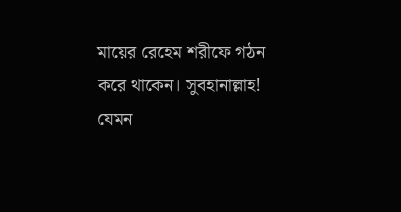মায়ের রেহেম শরীফে গঠন করে থাকেন। সুবহানাল্লাহ!
যেমন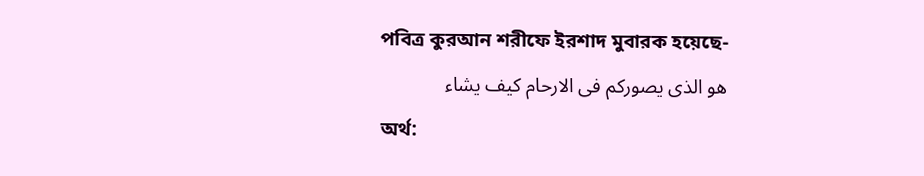পবিত্র কুরআন শরীফে ইরশাদ মুবারক হয়েছে-
هو الذى يصوركم فى الارحام كيف يشاء
অর্থ: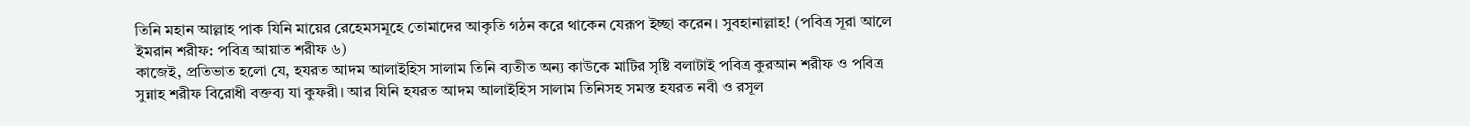তিনি মহান আল্লাহ পাক যিনি মায়ের রেহেমসমূহে তোমাদের আকৃতি গঠন করে থাকেন যেরূপ ইচ্ছা করেন। সুবহানাল্লাহ! (পবিত্র সূরা আলে ইমরান শরীফ: পবিত্র আয়াত শরীফ ৬)
কাজেই, প্রতিভাত হলো যে, হযরত আদম আলাইহিস সালাম তিনি ব্যতীত অন্য কাউকে মাটির সৃষ্টি বলাটাই পবিত্র কুরআন শরীফ ও পবিত্র সুন্নাহ শরীফ বিরোধী বক্তব্য যা কুফরী। আর যিনি হযরত আদম আলাইহিস সালাম তিনিসহ সমস্ত হযরত নবী ও রসূল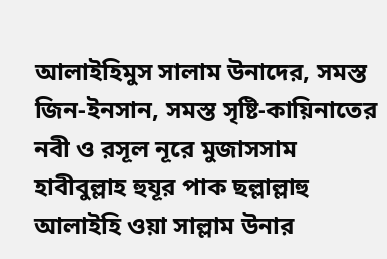আলাইহিমুস সালাম উনাদের, সমস্ত জিন-ইনসান, সমস্ত সৃষ্টি-কায়িনাতের নবী ও রসূল নূরে মুজাসসাম হাবীবুল্লাহ হুযূর পাক ছল্লাল্লাহু আলাইহি ওয়া সাল্লাম উনার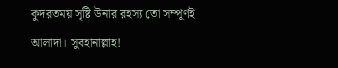কুদরতময় সৃষ্টি উনার রহস্য তো সম্পূর্ণই আলাদা। সুবহানাল্লাহ!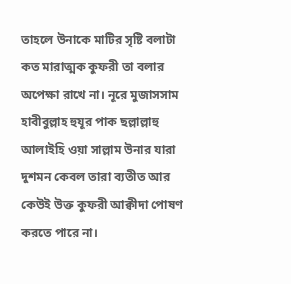তাহলে উনাকে মাটির সৃষ্টি বলাটা কত মারাত্মক কুফরী তা বলার অপেক্ষা রাখে না। নূরে মুজাসসাম হাবীবুল্লাহ হুযূর পাক ছল্লাল্লাহু আলাইহি ওয়া সাল্লাম উনার যারা দুশমন কেবল তারা ব্যতীত আর কেউই উক্ত কুফরী আক্বীদা পোষণ করতে পারে না।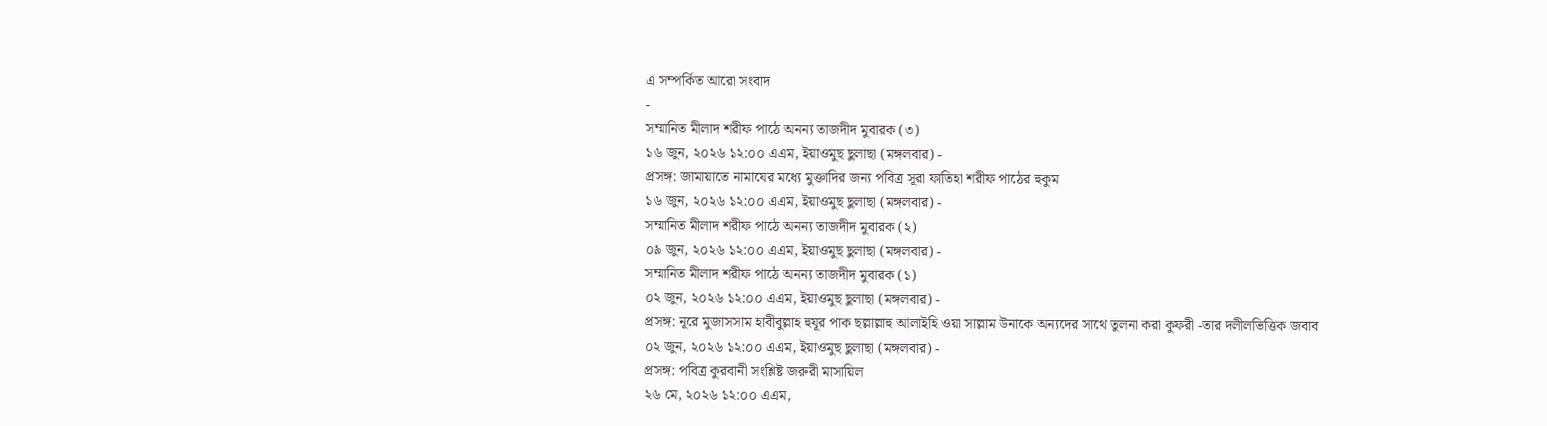এ সম্পর্কিত আরো সংবাদ
-
সম্মানিত মীলাদ শরীফ পাঠে অনন্য তাজদীদ মুবারক (৩)
১৬ জুন, ২০২৬ ১২:০০ এএম, ইয়াওমুছ ছুলাছা (মঙ্গলবার) -
প্রসঙ্গ: জামায়াতে নামাযের মধ্যে মুক্তাদির জন্য পবিত্র সূরা ফাতিহা শরীফ পাঠের হুকুম
১৬ জুন, ২০২৬ ১২:০০ এএম, ইয়াওমুছ ছুলাছা (মঙ্গলবার) -
সম্মানিত মীলাদ শরীফ পাঠে অনন্য তাজদীদ মুবারক (২)
০৯ জুন, ২০২৬ ১২:০০ এএম, ইয়াওমুছ ছুলাছা (মঙ্গলবার) -
সম্মানিত মীলাদ শরীফ পাঠে অনন্য তাজদীদ মুবারক (১)
০২ জুন, ২০২৬ ১২:০০ এএম, ইয়াওমুছ ছুলাছা (মঙ্গলবার) -
প্রসঙ্গ: নূরে মুজাসসাম হাবীবুল্লাহ হুযূর পাক ছল্লাল্লাহু আলাইহি ওয়া সাল্লাম উনাকে অন্যদের সাথে তুলনা করা কুফরী -তার দলীলভিত্তিক জবাব
০২ জুন, ২০২৬ ১২:০০ এএম, ইয়াওমুছ ছুলাছা (মঙ্গলবার) -
প্রসঙ্গ: পবিত্র কুরবানী সংশ্লিষ্ট জরুরী মাসায়িল
২৬ মে, ২০২৬ ১২:০০ এএম,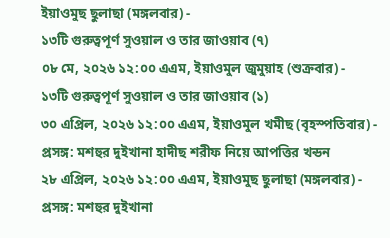ইয়াওমুছ ছুলাছা (মঙ্গলবার) -
১৩টি গুরুত্বপূর্ণ সুওয়াল ও তার জাওয়াব (৭)
০৮ মে, ২০২৬ ১২:০০ এএম, ইয়াওমুল জুমুয়াহ (শুক্রবার) -
১৩টি গুরুত্বপূর্ণ সুওয়াল ও তার জাওয়াব (১)
৩০ এপ্রিল, ২০২৬ ১২:০০ এএম, ইয়াওমুল খমীছ (বৃহস্পতিবার) -
প্রসঙ্গ: মশহুর দুইখানা হাদীছ শরীফ নিয়ে আপত্তির খন্ডন
২৮ এপ্রিল, ২০২৬ ১২:০০ এএম, ইয়াওমুছ ছুলাছা (মঙ্গলবার) -
প্রসঙ্গ: মশহুর দুইখানা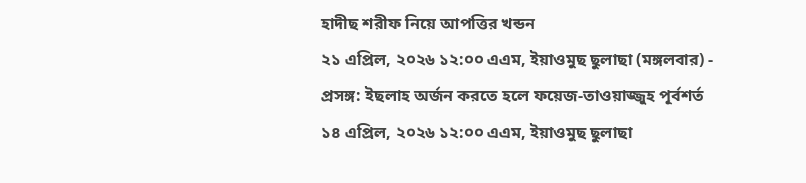হাদীছ শরীফ নিয়ে আপত্তির খন্ডন
২১ এপ্রিল, ২০২৬ ১২:০০ এএম, ইয়াওমুছ ছুলাছা (মঙ্গলবার) -
প্রসঙ্গ: ইছলাহ অর্জন করতে হলে ফয়েজ-তাওয়াজ্জুহ পূর্বশর্ত
১৪ এপ্রিল, ২০২৬ ১২:০০ এএম, ইয়াওমুছ ছুলাছা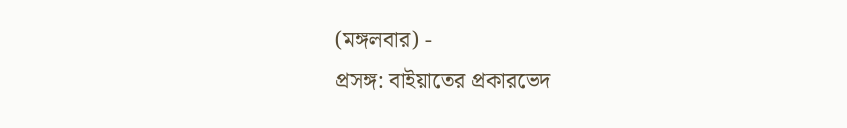(মঙ্গলবার) -
প্রসঙ্গ: বাইয়াতের প্রকারভেদ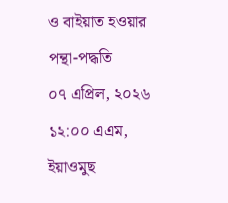ও বাইয়াত হওয়ার পন্থা-পদ্ধতি
০৭ এপ্রিল, ২০২৬ ১২:০০ এএম, ইয়াওমুছ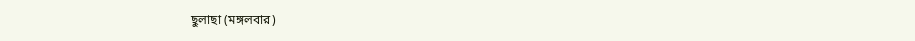ছুলাছা (মঙ্গলবার)